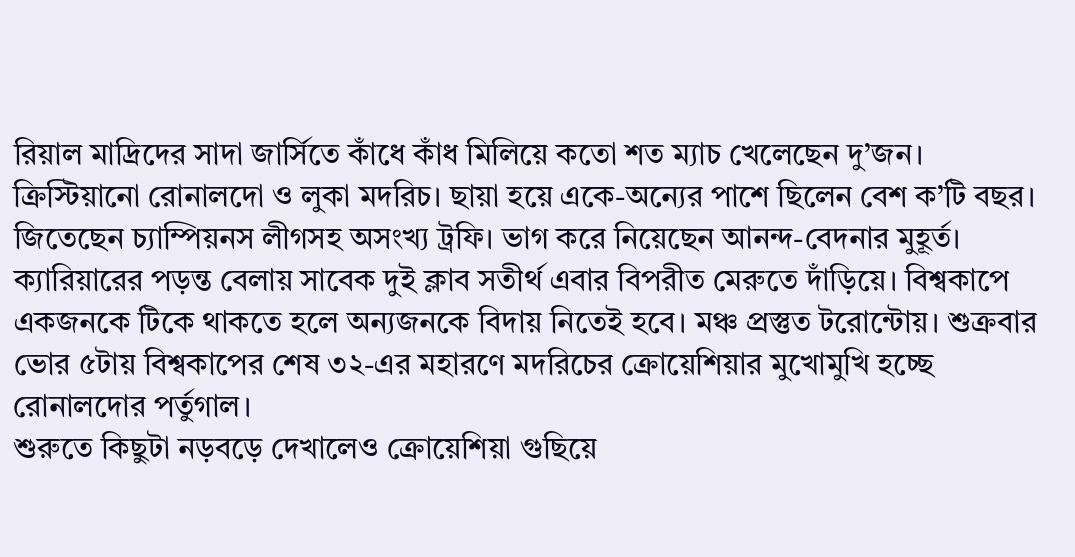রিয়াল মাদ্রিদের সাদা জার্সিতে কাঁধে কাঁধ মিলিয়ে কতো শত ম্যাচ খেলেছেন দু’জন। ক্রিস্টিয়ানো রোনালদো ও লুকা মদরিচ। ছায়া হয়ে একে-অন্যের পাশে ছিলেন বেশ ক’টি বছর। জিতেছেন চ্যাম্পিয়নস লীগসহ অসংখ্য ট্রফি। ভাগ করে নিয়েছেন আনন্দ-বেদনার মুহূর্ত। ক্যারিয়ারের পড়ন্ত বেলায় সাবেক দুই ক্লাব সতীর্থ এবার বিপরীত মেরুতে দাঁড়িয়ে। বিশ্বকাপে একজনকে টিকে থাকতে হলে অন্যজনকে বিদায় নিতেই হবে। মঞ্চ প্রস্তুত টরোন্টোয়। শুক্রবার ভোর ৫টায় বিশ্বকাপের শেষ ৩২-এর মহারণে মদরিচের ক্রোয়েশিয়ার মুখোমুখি হচ্ছে রোনালদোর পর্তুগাল।
শুরুতে কিছুটা নড়বড়ে দেখালেও ক্রোয়েশিয়া গুছিয়ে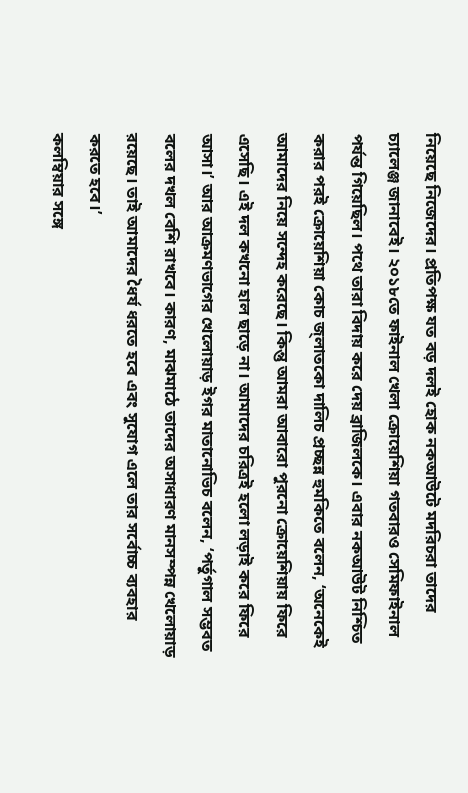নিয়েছে নিজেদের। প্রতিপক্ষ যত বড় দলই হোক নকআউটে মদরিচরা তাদের চ্যালেঞ্জ জানাবেই। ২০১৮তে ফাইনাল খেলা ক্রোয়েশিয়া গতবারও সেমিফাইনাল পর্যন্ত গিয়েছিল। পথে তারা বিদায় করে দেয় ব্রাজিলকে। এবার নকআউট নিশ্চিত করার পরই ক্রোয়েশিয়া কোচ জ্লাতকো দালিচ প্রচ্ছন্ন হুমকিতে বলেন, ‘অনেকেই আমাদের নিয়ে সন্দেহ করেছে। কিন্তু আমরা আবারো পুরনো ক্রোয়েশিয়ায় ফিরে এসেছি। এই দল কখনো হাল ছাড়ে না। আমাদের চরিত্রই হলো লড়াই করে ফিরে আসা।’ আর আক্রমণভাগের খেলোয়াড় ইগর মাতানোভিচ বলেন, ‘পর্তুগাল সম্ভবত বলের দখল বেশি রাখবে। কারণ, মাঝমাঠে তাদের অসাধারণ মানসম্পন্ন খেলোয়াড় রয়েছে। তাই আমাদের ধৈর্য ধরতে হবে এবং সুযোগ এলে তার সর্বোচ্চ ব্যবহার করতে হবে।’
কলম্বিয়ার সঙ্গে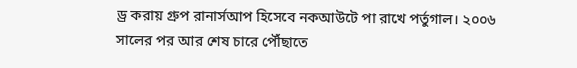ড্র করায় গ্রুপ রানার্সআপ হিসেবে নকআউটে পা রাখে পর্তুগাল। ২০০৬ সালের পর আর শেষ চারে পৌঁছাতে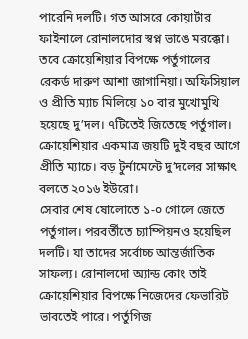পারেনি দলটি। গত আসরে কোয়ার্টার ফাইনালে রোনালদোর স্বপ্ন ভাঙে মরক্কো। তবে ক্রোয়েশিয়ার বিপক্ষে পর্তুগালের রেকর্ড দারুণ আশা জাগানিয়া। অফিসিয়াল ও প্রীতি ম্যাচ মিলিয়ে ১০ বার মুখোমুখি হয়েছে দু’দল। ৭টিতেই জিতেছে পর্তুগাল। ক্রোয়েশিয়ার একমাত্র জয়টি দুই বছর আগে প্রীতি ম্যাচে। বড় টুর্নামেন্টে দু’দলের সাক্ষাৎ বলতে ২০১৬ ইউরো।
সেবার শেষ ষোলোতে ১-০ গোলে জেতে পর্তুগাল। পরবর্তীতে চ্যাম্পিয়নও হয়েছিল দলটি। যা তাদের সর্বোচ্চ আন্তর্জাতিক সাফল্য। রোনালদো অ্যান্ড কোং তাই ক্রোয়েশিয়ার বিপক্ষে নিজেদের ফেভারিট ভাবতেই পারে। পর্তুগিজ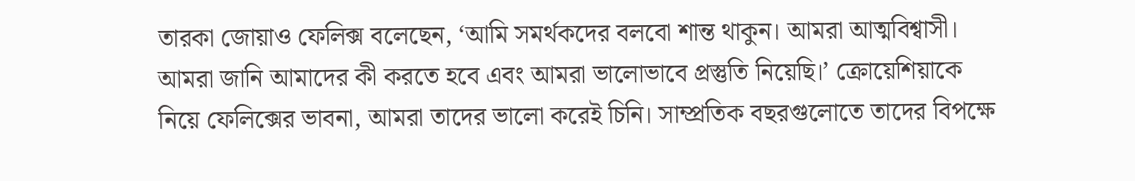তারকা জোয়াও ফেলিক্স বলেছেন, ‘আমি সমর্থকদের বলবো শান্ত থাকুন। আমরা আত্মবিশ্বাসী। আমরা জানি আমাদের কী করতে হবে এবং আমরা ভালোভাবে প্রস্তুতি নিয়েছি।’ ক্রোয়েশিয়াকে নিয়ে ফেলিক্সের ভাবনা, আমরা তাদের ভালো করেই চিনি। সাম্প্রতিক বছরগুলোতে তাদের বিপক্ষে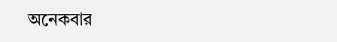অনেকবার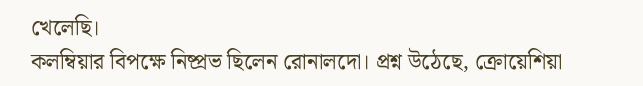খেলেছি।
কলম্বিয়ার বিপক্ষে নিষ্প্রভ ছিলেন রোনালদো। প্রশ্ন উঠেছে, ক্রোয়েশিয়া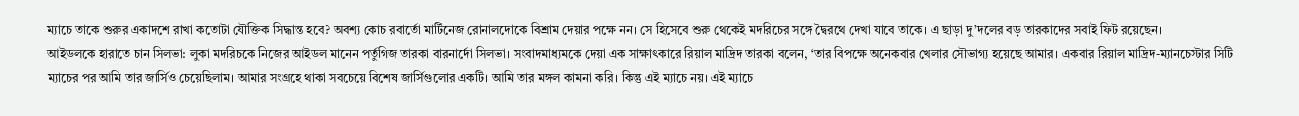ম্যাচে তাকে শুরুর একাদশে রাখা কতোটা যৌক্তিক সিদ্ধান্ত হবে? অবশ্য কোচ রবার্তো মার্টিনেজ রোনালদোকে বিশ্রাম দেয়ার পক্ষে নন। সে হিসেবে শুরু থেকেই মদরিচের সঙ্গে দ্বৈরথে দেখা যাবে তাকে। এ ছাড়া দু’দলের বড় তারকাদের সবাই ফিট রয়েছেন।
আইডলকে হারাতে চান সিলভা: লুকা মদরিচকে নিজের আইডল মানেন পর্তুগিজ তারকা বারনার্দো সিলভা। সংবাদমাধ্যমকে দেয়া এক সাক্ষাৎকারে রিয়াল মাদ্রিদ তারকা বলেন, ‘তার বিপক্ষে অনেকবার খেলার সৌভাগ্য হয়েছে আমার। একবার রিয়াল মাদ্রিদ-ম্যানচেস্টার সিটি ম্যাচের পর আমি তার জার্সিও চেয়েছিলাম। আমার সংগ্রহে থাকা সবচেয়ে বিশেষ জার্সিগুলোর একটি। আমি তার মঙ্গল কামনা করি। কিন্তু এই ম্যাচে নয়। এই ম্যাচে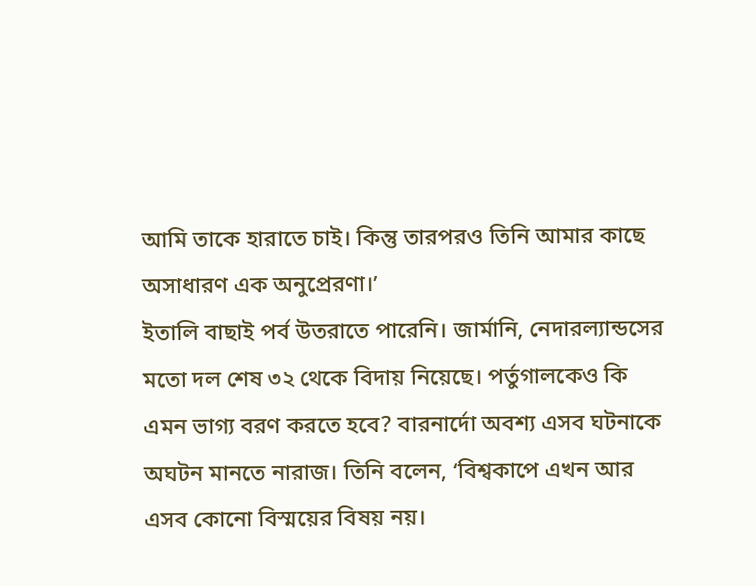আমি তাকে হারাতে চাই। কিন্তু তারপরও তিনি আমার কাছে অসাধারণ এক অনুপ্রেরণা।’
ইতালি বাছাই পর্ব উতরাতে পারেনি। জার্মানি, নেদারল্যান্ডসের মতো দল শেষ ৩২ থেকে বিদায় নিয়েছে। পর্তুগালকেও কি এমন ভাগ্য বরণ করতে হবে? বারনার্দো অবশ্য এসব ঘটনাকে অঘটন মানতে নারাজ। তিনি বলেন, ‘বিশ্বকাপে এখন আর এসব কোনো বিস্ময়ের বিষয় নয়।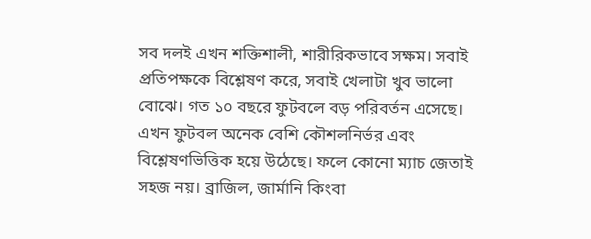সব দলই এখন শক্তিশালী, শারীরিকভাবে সক্ষম। সবাই প্রতিপক্ষকে বিশ্লেষণ করে, সবাই খেলাটা খুব ভালো বোঝে। গত ১০ বছরে ফুটবলে বড় পরিবর্তন এসেছে। এখন ফুটবল অনেক বেশি কৌশলনির্ভর এবং বিশ্লেষণভিত্তিক হয়ে উঠেছে। ফলে কোনো ম্যাচ জেতাই সহজ নয়। ব্রাজিল, জার্মানি কিংবা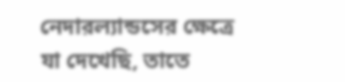নেদারল্যান্ডসের ক্ষেত্রে যা দেখেছি, তাতে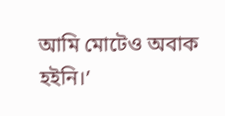আমি মোটেও অবাক হইনি।’